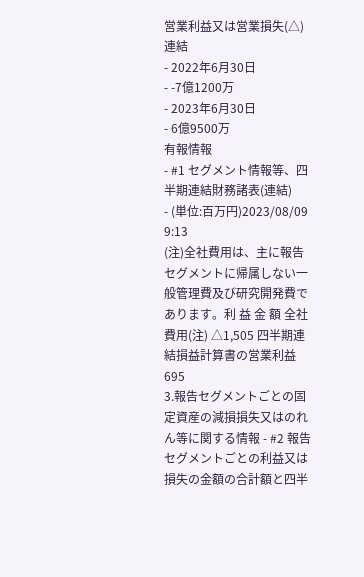営業利益又は営業損失(△)
連結
- 2022年6月30日
- -7億1200万
- 2023年6月30日
- 6億9500万
有報情報
- #1 セグメント情報等、四半期連結財務諸表(連結)
- (単位:百万円)2023/08/09 9:13
(注)全社費用は、主に報告セグメントに帰属しない一般管理費及び研究開発費であります。利 益 金 額 全社費用(注) △1,505 四半期連結損益計算書の営業利益 695
3.報告セグメントごとの固定資産の減損損失又はのれん等に関する情報 - #2 報告セグメントごとの利益又は損失の金額の合計額と四半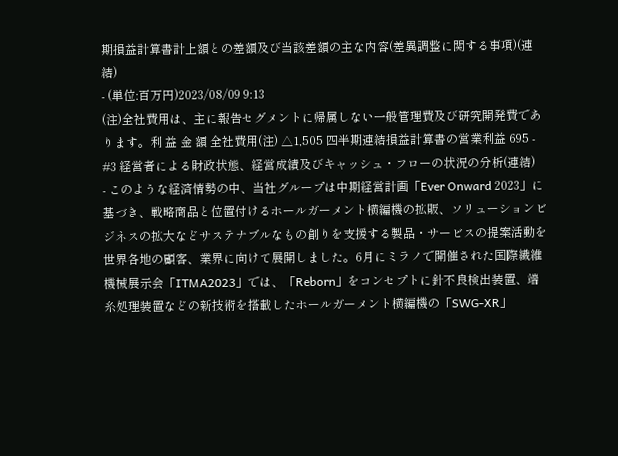期損益計算書計上額との差額及び当該差額の主な内容(差異調整に関する事項)(連結)
- (単位:百万円)2023/08/09 9:13
(注)全社費用は、主に報告セグメントに帰属しない一般管理費及び研究開発費であります。利 益 金 額 全社費用(注) △1,505 四半期連結損益計算書の営業利益 695 - #3 経営者による財政状態、経営成績及びキャッシュ・フローの状況の分析(連結)
- このような経済情勢の中、当社グループは中期経営計画「Ever Onward 2023」に基づき、戦略商品と位置付けるホールガーメント横編機の拡販、ソリューションビジネスの拡大などサステナブルなもの創りを支援する製品・サービスの提案活動を世界各地の顧客、業界に向けて展開しました。6月にミラノで開催された国際繊維機械展示会「ITMA2023」では、「Reborn」をコンセプトに針不良検出装置、端糸処理装置などの新技術を搭載したホールガーメント横編機の「SWG-XR」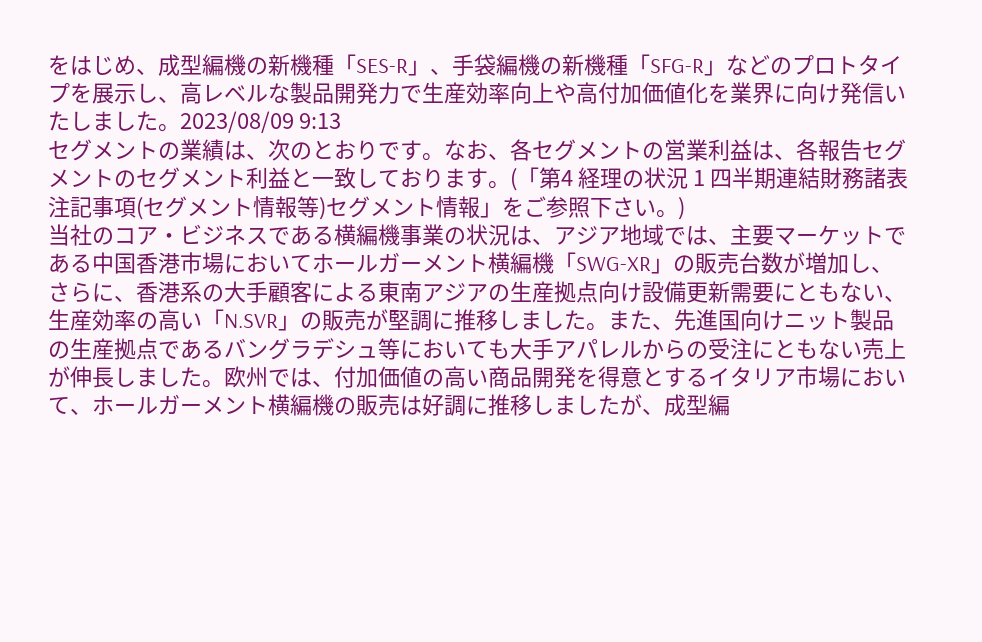をはじめ、成型編機の新機種「SES-R」、手袋編機の新機種「SFG-R」などのプロトタイプを展示し、高レベルな製品開発力で生産効率向上や高付加価値化を業界に向け発信いたしました。2023/08/09 9:13
セグメントの業績は、次のとおりです。なお、各セグメントの営業利益は、各報告セグメントのセグメント利益と一致しております。(「第4 経理の状況 1 四半期連結財務諸表 注記事項(セグメント情報等)セグメント情報」をご参照下さい。)
当社のコア・ビジネスである横編機事業の状況は、アジア地域では、主要マーケットである中国香港市場においてホールガーメント横編機「SWG-XR」の販売台数が増加し、さらに、香港系の大手顧客による東南アジアの生産拠点向け設備更新需要にともない、生産効率の高い「N.SVR」の販売が堅調に推移しました。また、先進国向けニット製品の生産拠点であるバングラデシュ等においても大手アパレルからの受注にともない売上が伸長しました。欧州では、付加価値の高い商品開発を得意とするイタリア市場において、ホールガーメント横編機の販売は好調に推移しましたが、成型編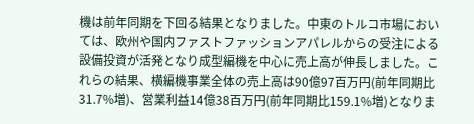機は前年同期を下回る結果となりました。中東のトルコ市場においては、欧州や国内ファストファッションアパレルからの受注による設備投資が活発となり成型編機を中心に売上高が伸長しました。これらの結果、横編機事業全体の売上高は90億97百万円(前年同期比31.7%増)、営業利益14億38百万円(前年同期比159.1%増)となりま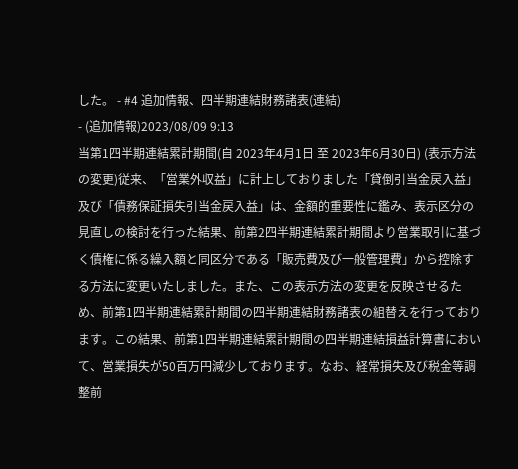した。 - #4 追加情報、四半期連結財務諸表(連結)
- (追加情報)2023/08/09 9:13
当第1四半期連結累計期間(自 2023年4月1日 至 2023年6月30日) (表示方法の変更)従来、「営業外収益」に計上しておりました「貸倒引当金戻入益」及び「債務保証損失引当金戻入益」は、金額的重要性に鑑み、表示区分の見直しの検討を行った結果、前第2四半期連結累計期間より営業取引に基づく債権に係る繰入額と同区分である「販売費及び一般管理費」から控除する方法に変更いたしました。また、この表示方法の変更を反映させるため、前第1四半期連結累計期間の四半期連結財務諸表の組替えを行っております。この結果、前第1四半期連結累計期間の四半期連結損益計算書において、営業損失が50百万円減少しております。なお、経常損失及び税金等調整前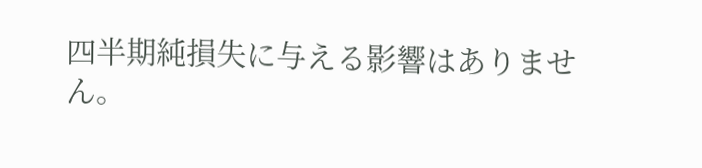四半期純損失に与える影響はありません。